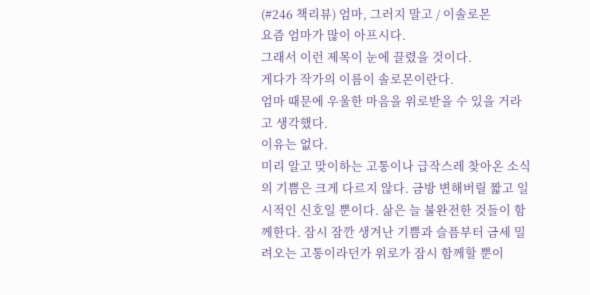(#246 책리뷰) 엄마, 그러지 말고 / 이솔로몬
요즘 엄마가 많이 아프시다.
그래서 이런 제목이 눈에 끌렸을 것이다.
게다가 작가의 이름이 솔로몬이란다.
엄마 때문에 우울한 마음을 위로받을 수 있을 거라고 생각했다.
이유는 없다.
미리 알고 맞이하는 고통이나 급작스레 찾아온 소식의 기쁨은 크게 다르지 않다. 금방 변해버릴 짧고 일시적인 신호일 뿐이다. 삶은 늘 불완전한 것들이 함께한다. 잠시 잠깐 생겨난 기쁨과 슬픔부터 금세 밀려오는 고통이라던가 위로가 잠시 함께할 뿐이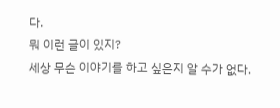다.
뭐 이런 글이 있지?
세상 무슨 이야기를 하고 싶은지 알 수가 없다.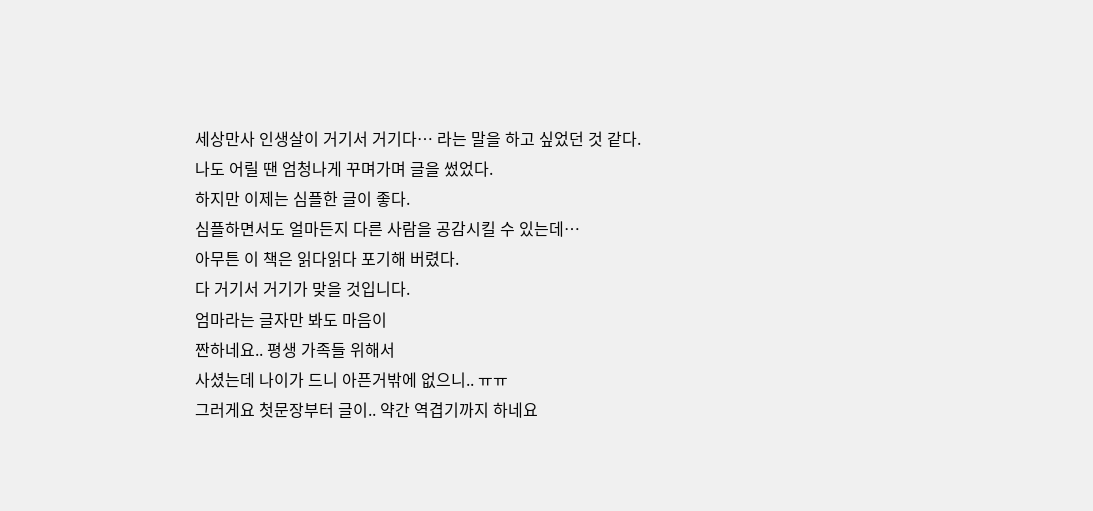세상만사 인생살이 거기서 거기다… 라는 말을 하고 싶었던 것 같다.
나도 어릴 땐 엄청나게 꾸며가며 글을 썼었다.
하지만 이제는 심플한 글이 좋다.
심플하면서도 얼마든지 다른 사람을 공감시킬 수 있는데…
아무튼 이 책은 읽다읽다 포기해 버렸다.
다 거기서 거기가 맞을 것입니다.
엄마라는 글자만 봐도 마음이
짠하네요.. 평생 가족들 위해서
사셨는데 나이가 드니 아픈거밖에 없으니.. ㅠㅠ
그러게요 첫문장부터 글이.. 약간 역겹기까지 하네요